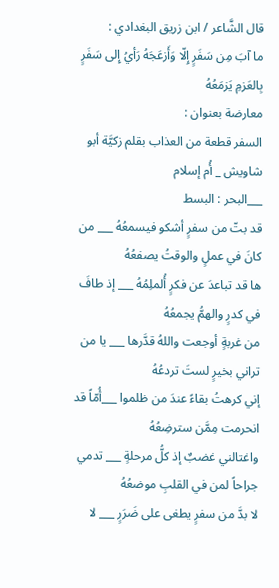قال الشَّاعر / ابن زريق البغدادي :
ما آبَ مِن سَفَرٍ إِلّا وَأَزعَجَهُ رَأيُ إِلى سَفَرٍ بِالعَزمِ يَزمَعُهُ
معارضة بعنوان :
السفر قطعة من العذاب بقلم زكيَّة أبو شاويش _ أُم إسلام
___البحر : البسط
قد بتّ من سفرٍ أشكو فيسمعُهُ ___ من كانَ في عملٍ والوقتُ يصفعُهُ
ها قد تباعدَ عن فكرٍ أُلملِمُهُ ___ إذ طافَ في كدرٍ والهمُّ يجمعُهُ
من غربةٍ أوجعت واللهُ قدَّرها ___ يا من تراني بخيرٍ لستَ تردعُهُ
إني كرهتُ بقاءً عندَ من ظلموا ___أُمّاً قد انحرمت مِمَّن سترضِعُهُ
واغتالني غضبٌ إذ كلُّ مرحلةٍ ___ تدمي جراحاً لمن في القلبِ موضعُهُ
لا بدَّ من سفرٍ يطغى على ضَرَرٍ ___ لا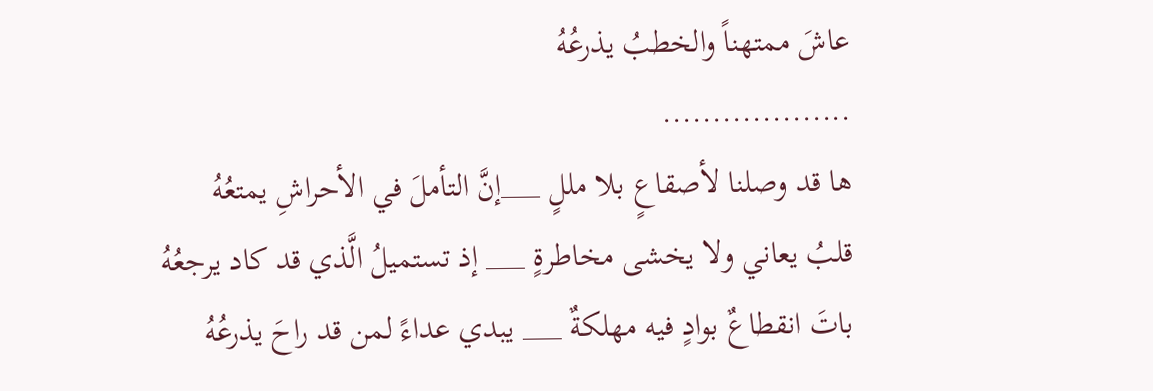عاشَ ممتهناً والخطبُ يذرعُهُ
...................
ها قد وصلنا لأصقاعٍ بلا مللٍ ___إنَّ التأملَ في الأحراشِ يمتعُهُ
قلبُ يعاني ولا يخشى مخاطرةٍ ___ إذ تستميلُ الَّذي قد كاد يرجعُهُ
باتَ انقطاعٌ بوادٍ فيه مهلكةٌ ___ يبدي عداءً لمن قد راحَ يذرعُهُ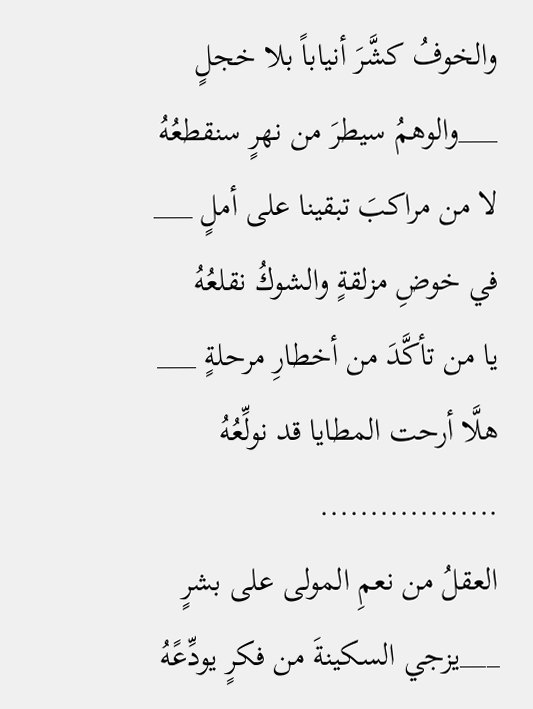والخوفُ كشَّرَ أنياباً بلا خجلٍ ___والوهمُ سيطرَ من نهرٍ سنقطعُهُ
لا من مراكبَ تبقينا على أملٍ ___ في خوضِ مزلقةٍ والشوكُ نقلعُهُ
يا من تأكَّدَ من أخطارِ مرحلةٍ ___ هلَّا أرحت المطايا قد نولِّعُهُ
..................
العقلُ من نعمِ المولى على بشرٍ ___يزجي السكينةَ من فكرٍ يودِّعًهُ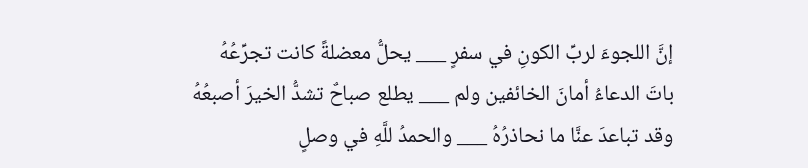إنَّ اللجوءَ لربِّ الكونِ في سفرٍ ___ يحلُّ معضلةً كانت تجرِّعُهُ
باتَ الدعاءُ أمانَ الخائفين ولم ___ يطلع صباحٌ تشدُّ الخيرَ أصبعُهُ
وقد تباعدَ عنَّا ما نحاذرُهُ ___ والحمدُ للَّهِ في وصلٍ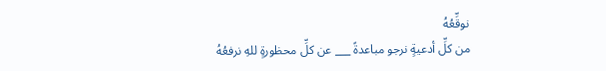نوقِّعُهُ
من كلِّ أدعيةٍ نرجو مباعدةً ___ عن كلِّ محظورةٍ للهِ نرفعُهُ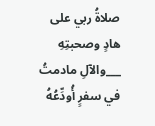صلاةُ ربي على هادٍ وصحبتِهِ ___والآلِ مادمتُ في سفرٍ أُودِّعُهُ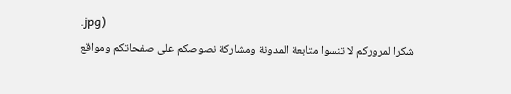.jpg)
شكرا لمروركم لا تنسوا متابعة المدونة ومشاركة نصوصكم على صفحاتكم ومواقع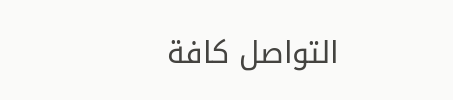التواصل كافة